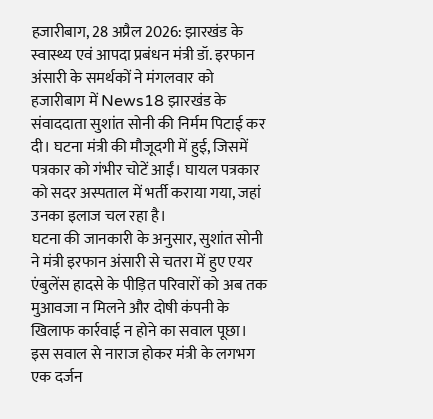हजारीबाग, 28 अप्रैल 2026: झारखंड के स्वास्थ्य एवं आपदा प्रबंधन मंत्री डॉ. इरफान अंसारी के समर्थकों ने मंगलवार को हजारीबाग में News18 झारखंड के संवाददाता सुशांत सोनी की निर्मम पिटाई कर दी। घटना मंत्री की मौजूदगी में हुई, जिसमें पत्रकार को गंभीर चोटें आईं। घायल पत्रकार को सदर अस्पताल में भर्ती कराया गया, जहां उनका इलाज चल रहा है।
घटना की जानकारी के अनुसार, सुशांत सोनी ने मंत्री इरफान अंसारी से चतरा में हुए एयर एंबुलेंस हादसे के पीड़ित परिवारों को अब तक मुआवजा न मिलने और दोषी कंपनी के खिलाफ कार्रवाई न होने का सवाल पूछा। इस सवाल से नाराज होकर मंत्री के लगभग एक दर्जन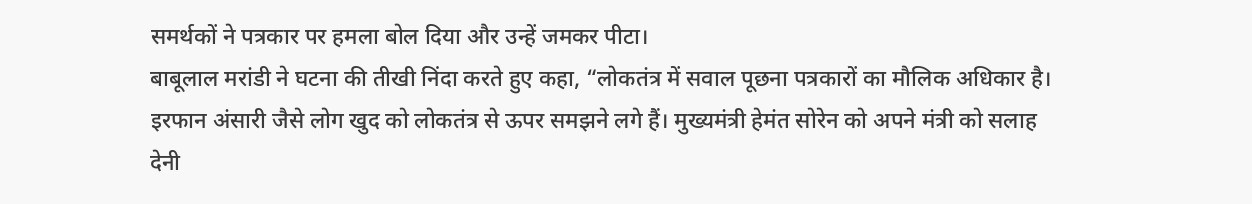समर्थकों ने पत्रकार पर हमला बोल दिया और उन्हें जमकर पीटा।
बाबूलाल मरांडी ने घटना की तीखी निंदा करते हुए कहा, “लोकतंत्र में सवाल पूछना पत्रकारों का मौलिक अधिकार है। इरफान अंसारी जैसे लोग खुद को लोकतंत्र से ऊपर समझने लगे हैं। मुख्यमंत्री हेमंत सोरेन को अपने मंत्री को सलाह देनी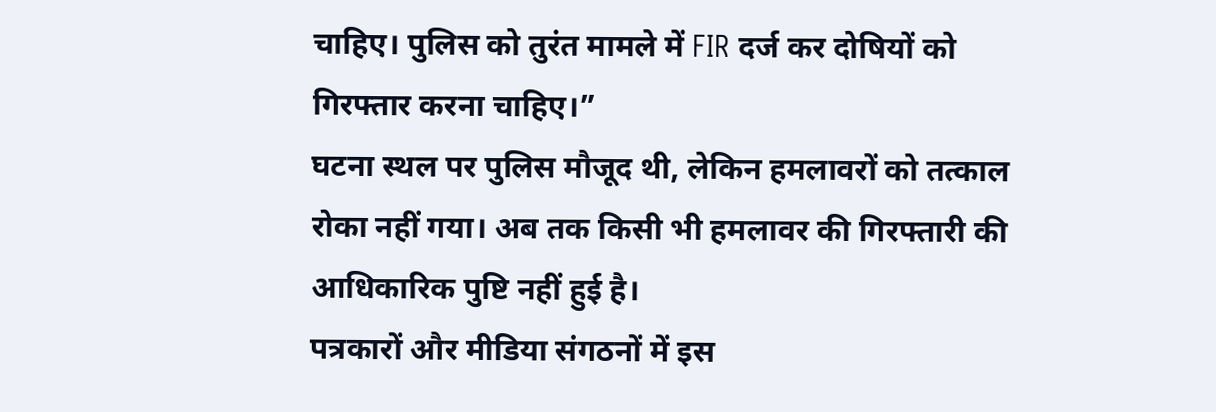चाहिए। पुलिस को तुरंत मामले में FIR दर्ज कर दोषियों को गिरफ्तार करना चाहिए।”
घटना स्थल पर पुलिस मौजूद थी, लेकिन हमलावरों को तत्काल रोका नहीं गया। अब तक किसी भी हमलावर की गिरफ्तारी की आधिकारिक पुष्टि नहीं हुई है।
पत्रकारों और मीडिया संगठनों में इस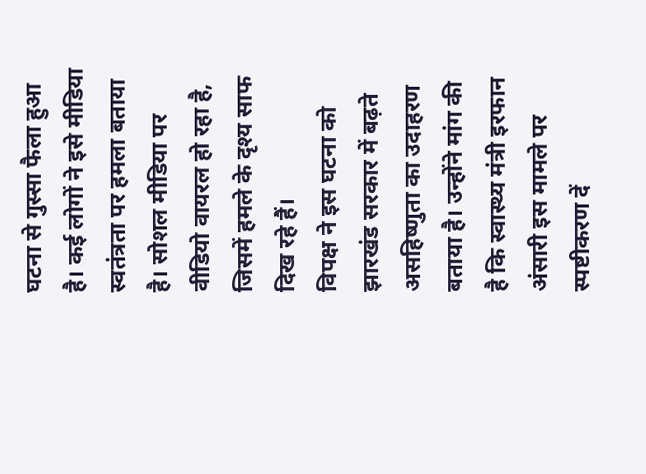घटना से गुस्सा फैला हुआ है। कई लोगों ने इसे मीडिया स्वतंत्रता पर हमला बताया है। सोशल मीडिया पर वीडियो वायरल हो रहा है, जिसमें हमले के दृश्य साफ दिख रहे हैं।
विपक्ष ने इस घटना को झारखंड सरकार में बढ़ते असहिष्णुता का उदाहरण बताया है। उन्होंने मांग की है कि स्वास्थ्य मंत्री इरफान अंसारी इस मामले पर स्पष्टीकरण दें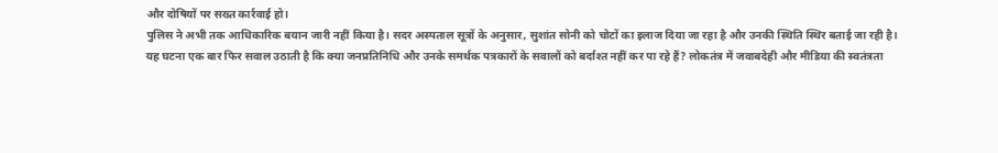और दोषियों पर सख्त कार्रवाई हो।
पुलिस ने अभी तक आधिकारिक बयान जारी नहीं किया है। सदर अस्पताल सूत्रों के अनुसार, सुशांत सोनी को चोटों का इलाज दिया जा रहा है और उनकी स्थिति स्थिर बताई जा रही है।
यह घटना एक बार फिर सवाल उठाती है कि क्या जनप्रतिनिधि और उनके समर्थक पत्रकारों के सवालों को बर्दाश्त नहीं कर पा रहे हैं? लोकतंत्र में जवाबदेही और मीडिया की स्वतंत्रता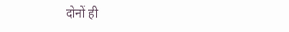दोनों ही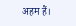अहम हैं।